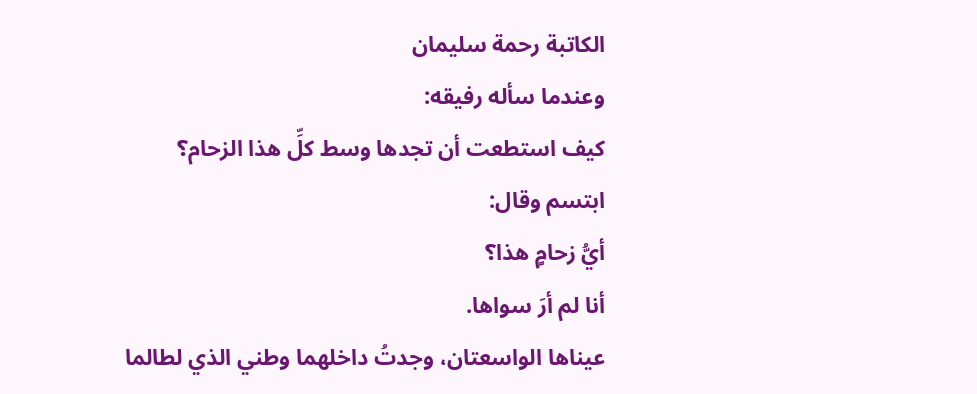الكاتبة رحمة سليمان
وعندما سأله رفيقه:
كيف استطعت أن تجدها وسط كلِّ هذا الزحام؟
ابتسم وقال:
أيُّ زحامٍ هذا؟
أنا لم أرَ سواها.
عيناها الواسعتان، وجدتُ داخلهما وطني الذي لطالما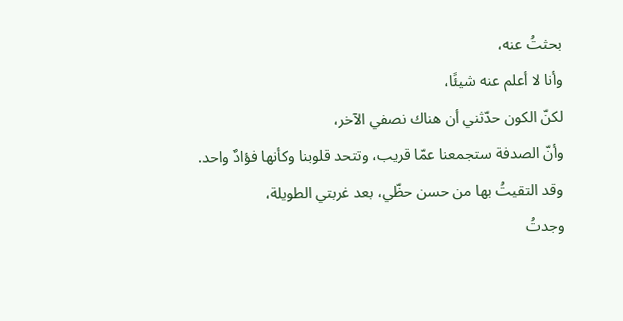بحثتُ عنه،
وأنا لا أعلم عنه شيئًا،
لكنّ الكون حدّثني أن هناك نصفي الآخر،
وأنّ الصدفة ستجمعنا عمّا قريب، وتتحد قلوبنا وكأنها فؤادٌ واحد.
وقد التقيتُ بها من حسن حظّي، بعد غربتي الطويلة،
وجدتُ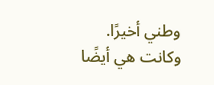وطني أخيرًا.
وكانت هي أيضًا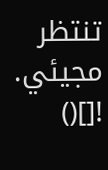تنتظر مجيئي.
![]()